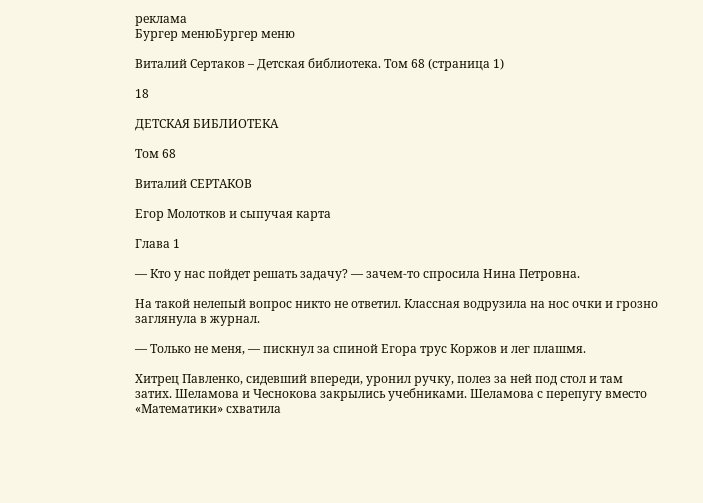реклама
Бургер менюБургер меню

Виталий Сертаков – Детская библиотека. Том 68 (страница 1)

18

ДЕТСКАЯ БИБЛИОТЕКА

Том 68

Виталий СЕРТАКОВ

Егор Молотков и сыпучая карта

Глава 1

— Кто у нас пойдет решать задачу? — зачем-то спросила Нина Петровна.

На такой нелепый вопрос никто не ответил. Классная водрузила на нос очки и грозно заглянула в журнал.

— Только не меня, — пискнул за спиной Егора трус Коржов и лег плашмя.

Хитрец Павленко, сидевший впереди, уронил ручку, полез за ней под стол и там затих. Шеламова и Чеснокова закрылись учебниками. Шеламова с перепугу вместо «Математики» схватила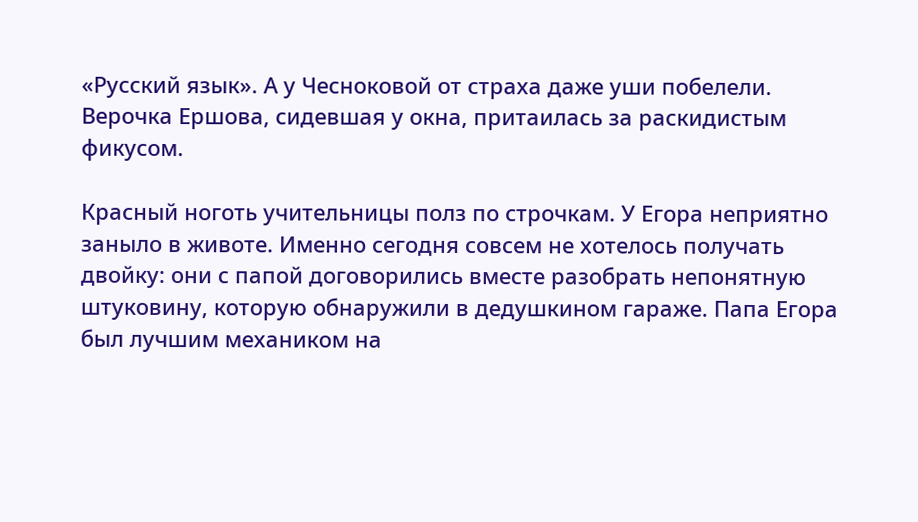«Русский язык». А у Чесноковой от страха даже уши побелели. Верочка Ершова, сидевшая у окна, притаилась за раскидистым фикусом.

Красный ноготь учительницы полз по строчкам. У Егора неприятно заныло в животе. Именно сегодня совсем не хотелось получать двойку: они с папой договорились вместе разобрать непонятную штуковину, которую обнаружили в дедушкином гараже. Папа Егора был лучшим механиком на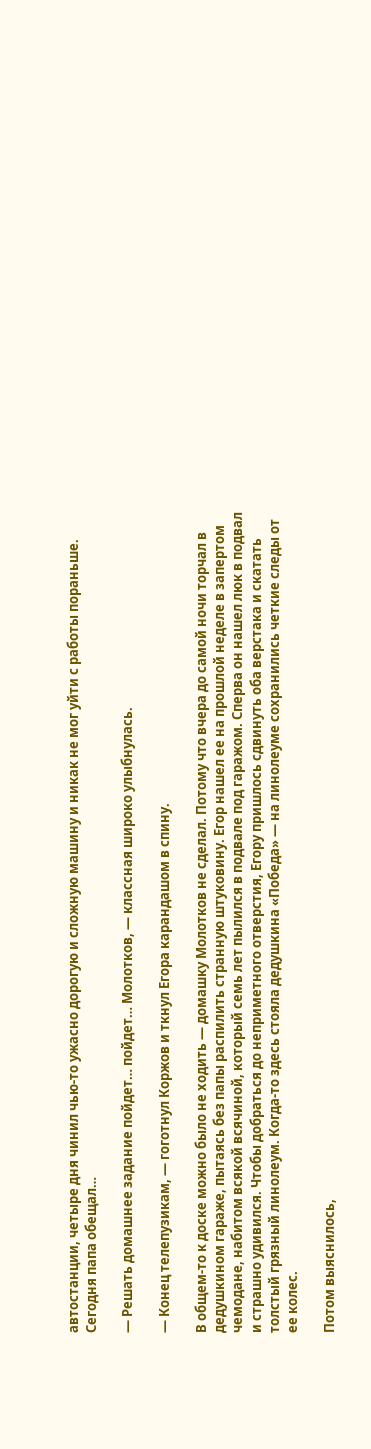автостанции, четыре дня чинил чью-то ужасно дорогую и сложную машину и никак не мог уйти с работы пораньше. Сегодня папа обещал…

— Решать домашнее задание пойдет… пойдет… Молотков, — классная широко улыбнулась.

— Конец телепузикам, — гоготнул Коржов и ткнул Егора карандашом в спину.

В общем-то к доске можно было не ходить — домашку Молотков не сделал. Потому что вчера до самой ночи торчал в дедушкином гараже, пытаясь без папы распилить странную штуковину. Егор нашел ее на прошлой неделе в запертом чемодане, набитом всякой всячиной, который семь лет пылился в подвале под гаражом. Сперва он нашел люк в подвал и страшно удивился. Чтобы добраться до неприметного отверстия, Егору пришлось сдвинуть оба верстака и скатать толстый грязный линолеум. Когда-то здесь стояла дедушкина «Победа» — на линолеуме сохранились четкие следы от ее колес.

Потом выяснилось,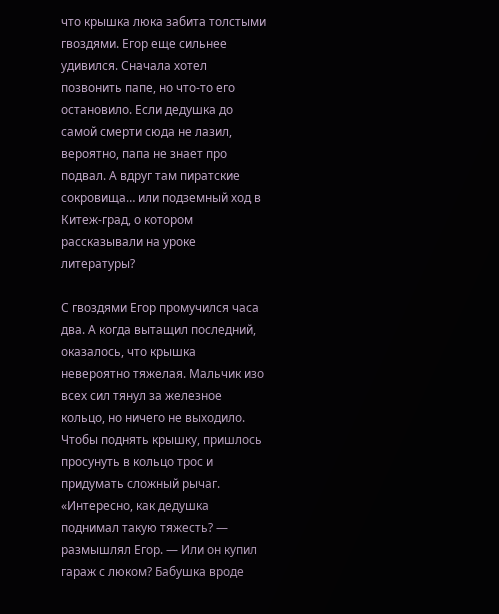что крышка люка забита толстыми гвоздями. Егор еще сильнее удивился. Сначала хотел позвонить папе, но что-то его остановило. Если дедушка до самой смерти сюда не лазил, вероятно, папа не знает про подвал. А вдруг там пиратские сокровища… или подземный ход в Китеж-град, о котором рассказывали на уроке литературы?

С гвоздями Егор промучился часа два. А когда вытащил последний, оказалось, что крышка невероятно тяжелая. Мальчик изо всех сил тянул за железное кольцо, но ничего не выходило. Чтобы поднять крышку, пришлось просунуть в кольцо трос и придумать сложный рычаг. «Интересно, как дедушка поднимал такую тяжесть? — размышлял Егор. — Или он купил гараж с люком? Бабушка вроде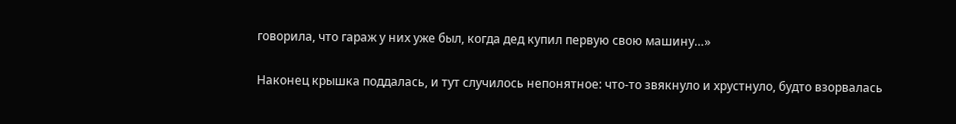говорила, что гараж у них уже был, когда дед купил первую свою машину…»

Наконец крышка поддалась, и тут случилось непонятное: что-то звякнуло и хрустнуло, будто взорвалась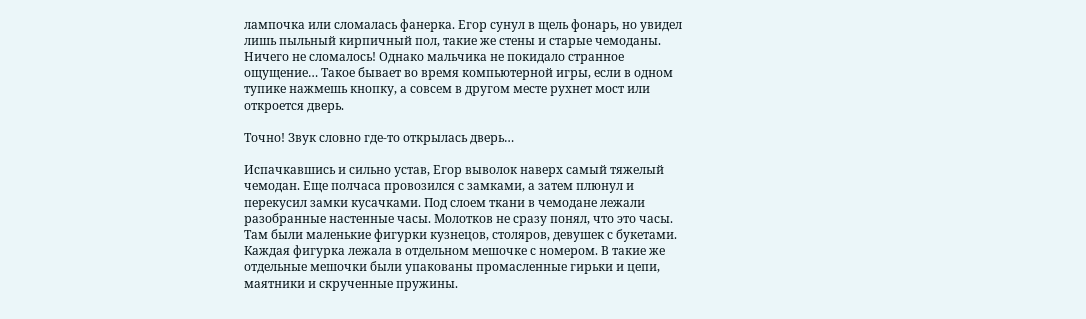лампочка или сломалась фанерка. Егор сунул в щель фонарь, но увидел лишь пыльный кирпичный пол, такие же стены и старые чемоданы. Ничего не сломалось! Однако мальчика не покидало странное ощущение… Такое бывает во время компьютерной игры, если в одном тупике нажмешь кнопку, а совсем в другом месте рухнет мост или откроется дверь.

Точно! Звук словно где-то открылась дверь…

Испачкавшись и сильно устав, Егор выволок наверх самый тяжелый чемодан. Еще полчаса провозился с замками, а затем плюнул и перекусил замки кусачками. Под слоем ткани в чемодане лежали разобранные настенные часы. Молотков не сразу понял, что это часы. Там были маленькие фигурки кузнецов, столяров, девушек с букетами. Каждая фигурка лежала в отдельном мешочке с номером. В такие же отдельные мешочки были упакованы промасленные гирьки и цепи, маятники и скрученные пружины.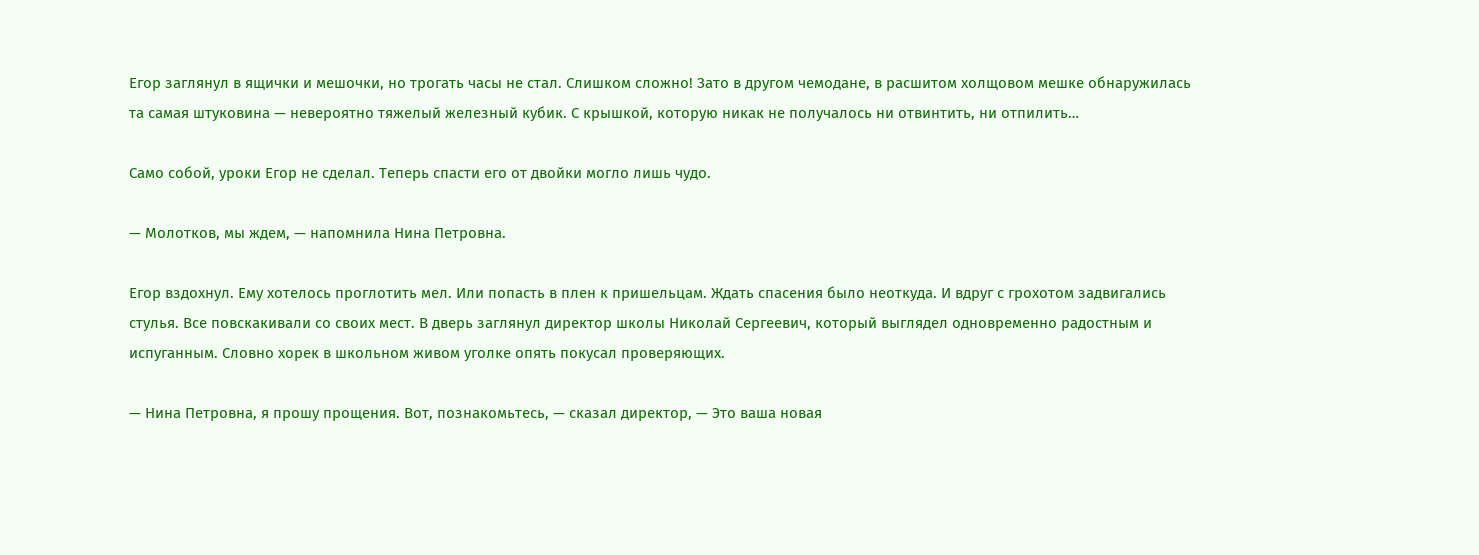Егор заглянул в ящички и мешочки, но трогать часы не стал. Слишком сложно! Зато в другом чемодане, в расшитом холщовом мешке обнаружилась та самая штуковина — невероятно тяжелый железный кубик. С крышкой, которую никак не получалось ни отвинтить, ни отпилить…

Само собой, уроки Егор не сделал. Теперь спасти его от двойки могло лишь чудо.

— Молотков, мы ждем, — напомнила Нина Петровна.

Егор вздохнул. Ему хотелось проглотить мел. Или попасть в плен к пришельцам. Ждать спасения было неоткуда. И вдруг с грохотом задвигались стулья. Все повскакивали со своих мест. В дверь заглянул директор школы Николай Сергеевич, который выглядел одновременно радостным и испуганным. Словно хорек в школьном живом уголке опять покусал проверяющих.

— Нина Петровна, я прошу прощения. Вот, познакомьтесь, — сказал директор, — Это ваша новая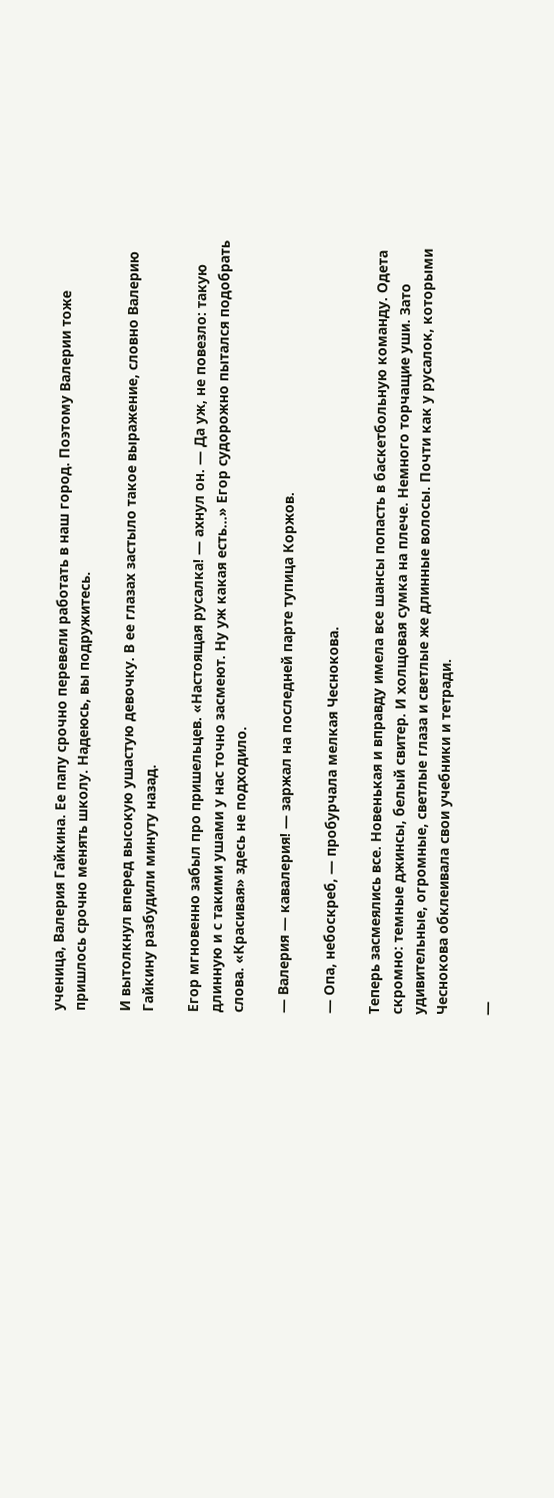ученица, Валерия Гайкина. Ее папу срочно перевели работать в наш город. Поэтому Валерии тоже пришлось срочно менять школу. Надеюсь, вы подружитесь.

И вытолкнул вперед высокую ушастую девочку. В ее глазах застыло такое выражение, словно Валерию Гайкину разбудили минуту назад.

Егор мгновенно забыл про пришельцев. «Настоящая русалка! — ахнул он. — Да уж, не повезло: такую длинную и с такими ушами у нас точно засмеют. Ну уж какая есть…» Егор судорожно пытался подобрать слова. «Красивая» здесь не подходило.

— Валерия — кавалерия! — заржал на последней парте тупица Коржов.

— Опа, небоскреб, — пробурчала мелкая Чеснокова.

Теперь засмеялись все. Новенькая и вправду имела все шансы попасть в баскетбольную команду. Одета скромно: темные джинсы, белый свитер. И холщовая сумка на плече. Немного торчащие уши. Зато удивительные, огромные, светлые глаза и светлые же длинные волосы. Почти как у русалок, которыми Чеснокова обклеивала свои учебники и тетради.

—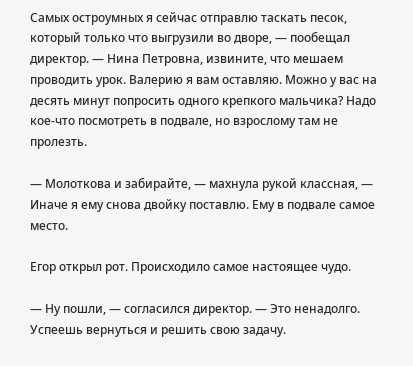Самых остроумных я сейчас отправлю таскать песок, который только что выгрузили во дворе, — пообещал директор. — Нина Петровна, извините, что мешаем проводить урок. Валерию я вам оставляю. Можно у вас на десять минут попросить одного крепкого мальчика? Надо кое-что посмотреть в подвале, но взрослому там не пролезть.

— Молоткова и забирайте, — махнула рукой классная, — Иначе я ему снова двойку поставлю. Ему в подвале самое место.

Егор открыл рот. Происходило самое настоящее чудо.

— Ну пошли, — согласился директор. — Это ненадолго. Успеешь вернуться и решить свою задачу.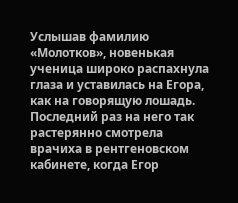Услышав фамилию «Молотков», новенькая ученица широко распахнула глаза и уставилась на Егора, как на говорящую лошадь. Последний раз на него так растерянно смотрела врачиха в рентгеновском кабинете, когда Егор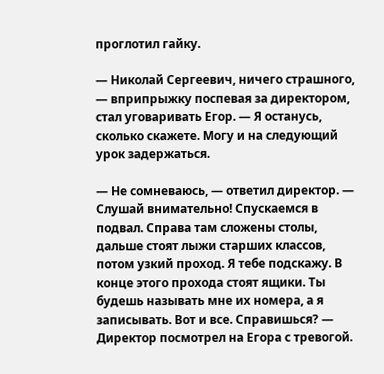проглотил гайку.

— Николай Сергеевич, ничего страшного, — вприпрыжку поспевая за директором, стал уговаривать Егор. — Я останусь, сколько скажете. Могу и на следующий урок задержаться.

— Не сомневаюсь, — ответил директор. — Слушай внимательно! Спускаемся в подвал. Справа там сложены столы, дальше стоят лыжи старших классов, потом узкий проход. Я тебе подскажу. В конце этого прохода стоят ящики. Ты будешь называть мне их номера, а я записывать. Вот и все. Справишься? — Директор посмотрел на Егора с тревогой.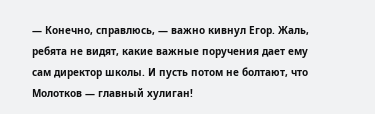— Конечно, справлюсь, — важно кивнул Егор. Жаль, ребята не видят, какие важные поручения дает ему сам директор школы. И пусть потом не болтают, что Молотков — главный хулиган!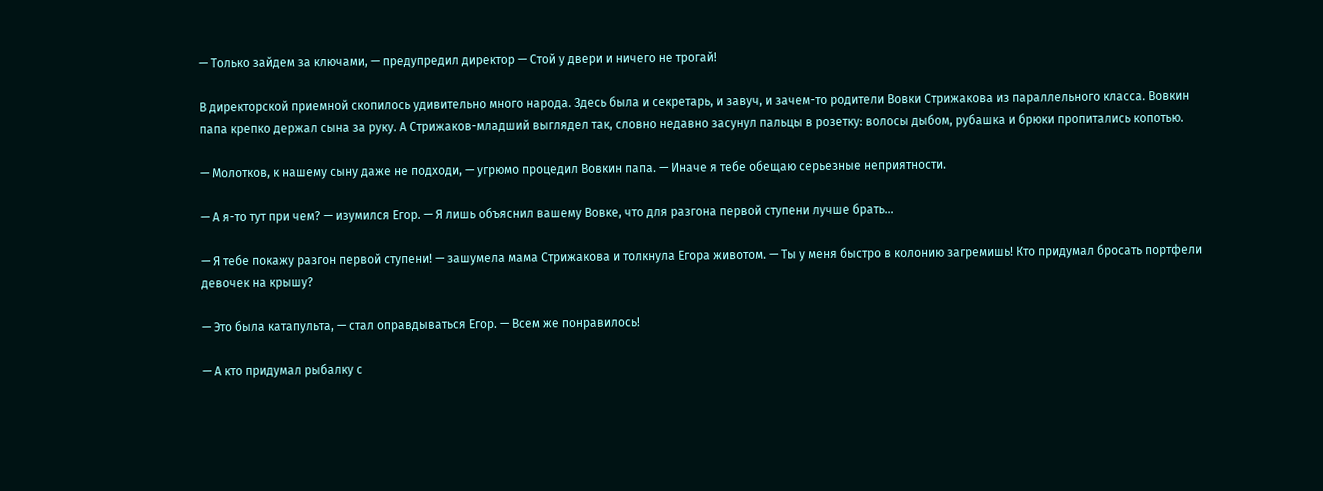— Только зайдем за ключами, — предупредил директор — Стой у двери и ничего не трогай!

В директорской приемной скопилось удивительно много народа. Здесь была и секретарь, и завуч, и зачем-то родители Вовки Стрижакова из параллельного класса. Вовкин папа крепко держал сына за руку. А Стрижаков-младший выглядел так, словно недавно засунул пальцы в розетку: волосы дыбом, рубашка и брюки пропитались копотью.

— Молотков, к нашему сыну даже не подходи, — угрюмо процедил Вовкин папа. — Иначе я тебе обещаю серьезные неприятности.

— А я-то тут при чем? — изумился Егор. — Я лишь объяснил вашему Вовке, что для разгона первой ступени лучше брать…

— Я тебе покажу разгон первой ступени! — зашумела мама Стрижакова и толкнула Егора животом. — Ты у меня быстро в колонию загремишь! Кто придумал бросать портфели девочек на крышу?

— Это была катапульта, — стал оправдываться Егор. — Всем же понравилось!

— А кто придумал рыбалку с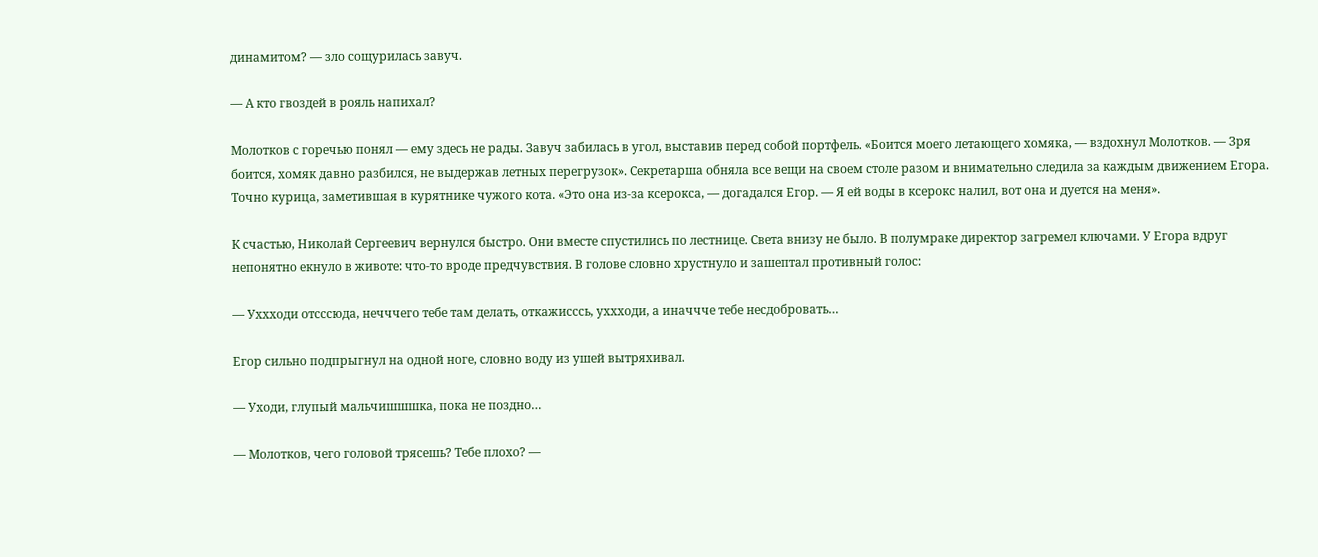динамитом? — зло сощурилась завуч.

— А кто гвоздей в рояль напихал?

Молотков с горечью понял — ему здесь не рады. Завуч забилась в угол, выставив перед собой портфель. «Боится моего летающего хомяка, — вздохнул Молотков. — Зря боится, хомяк давно разбился, не выдержав летных перегрузок». Секретарша обняла все вещи на своем столе разом и внимательно следила за каждым движением Егора. Точно курица, заметившая в курятнике чужого кота. «Это она из-за ксерокса, — догадался Егор. — Я ей воды в ксерокс налил, вот она и дуется на меня».

К счастью, Николай Сергеевич вернулся быстро. Они вместе спустились по лестнице. Света внизу не было. В полумраке директор загремел ключами. У Егора вдруг непонятно екнуло в животе: что-то вроде предчувствия. В голове словно хрустнуло и зашептал противный голос:

— Уххходи отсссюда, нечччего тебе там делать, откажисссь, уххходи, а иначчче тебе несдобровать…

Егор сильно подпрыгнул на одной ноге, словно воду из ушей вытряхивал.

— Уходи, глупый мальчишшшка, пока не поздно…

— Молотков, чего головой трясешь? Тебе плохо? —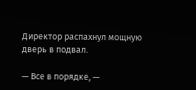Директор распахнул мощную дверь в подвал.

— Все в порядке, —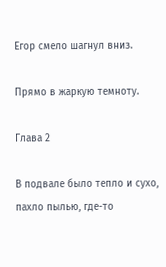Егор смело шагнул вниз.

Прямо в жаркую темноту.

Глава 2

В подвале было тепло и сухо, пахло пылью, где-то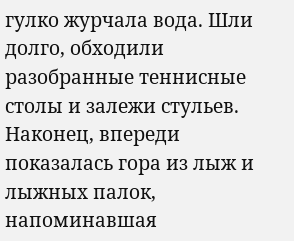гулко журчала вода. Шли долго, обходили разобранные теннисные столы и залежи стульев. Наконец, впереди показалась гора из лыж и лыжных палок, напоминавшая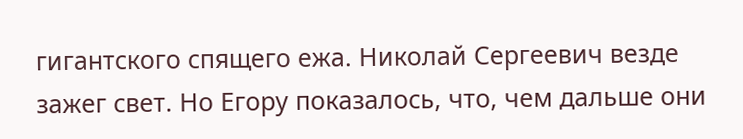гигантского спящего ежа. Николай Сергеевич везде зажег свет. Но Егору показалось, что, чем дальше они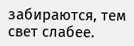забираются, тем свет слабее.